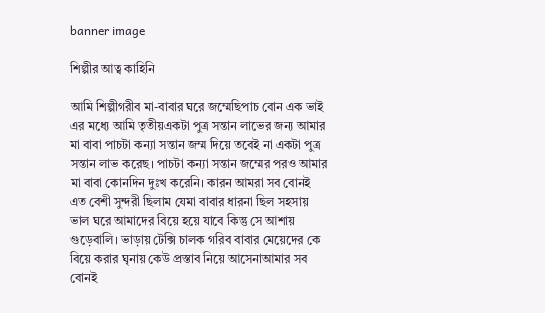banner image

শিল্পীর আত্ব কাহিনি

আমি শিল্পীগরীব মা-বাবার ঘরে জম্মেছিপাচ বোন এক ভাই এর মধ্যে আমি তৃতীয়একটা পুত্র সন্তান লাভের জন্য আমার মা বাবা পাচটা কন্যা সন্তান জম্ম দিয়ে তবেই না একটা পুত্র সন্তান লাভ করেছ। পাচটা কন্যা সন্তান জম্মের পরও আমার মা বাবা কোনদিন দুঃখ করেনি। কারন আমরা সব বোনই এত বেশী সুন্দরী ছিলাম যেমা বাবার ধারনা ছিল সহসায় ভাল ঘরে আমাদের বিয়ে হয়ে যাবে কিন্তু সে আশায় গুড়েবালি। ভাড়ায় টেক্সি চালক গরিব বাবার মেয়েদের কে বিয়ে করার ঘৃনায় কেউ প্রস্তাব নিয়ে আসেনাআমার সব বোনই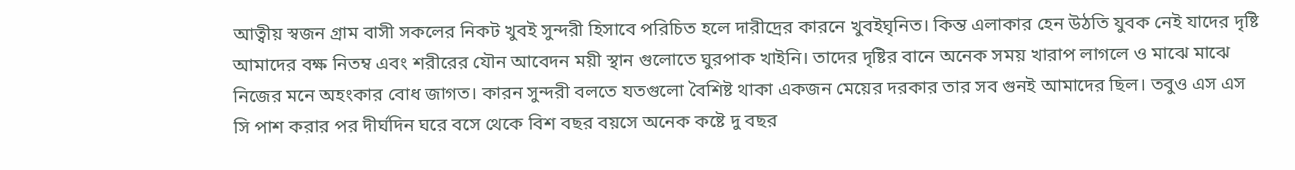আত্বীয় স্বজন গ্রাম বাসী সকলের নিকট খুবই সুন্দরী হিসাবে পরিচিত হলে দারীদ্রের কারনে খুবইঘৃনিত। কিন্ত এলাকার হেন উঠতি যুবক নেই যাদের দৃষ্টি আমাদের বক্ষ নিতম্ব এবং শরীরের যৌন আবেদন ময়ী স্থান গুলোতে ঘুরপাক খাইনি। তাদের দৃষ্টির বানে অনেক সময় খারাপ লাগলে ও মাঝে মাঝে নিজের মনে অহংকার বোধ জাগত। কারন সুন্দরী বলতে যতগুলো বৈশিষ্ট থাকা একজন মেয়ের দরকার তার সব গুনই আমাদের ছিল। তবুও এস এস সি পাশ করার পর দীর্ঘদিন ঘরে বসে থেকে বিশ বছর বয়সে অনেক কষ্টে দু বছর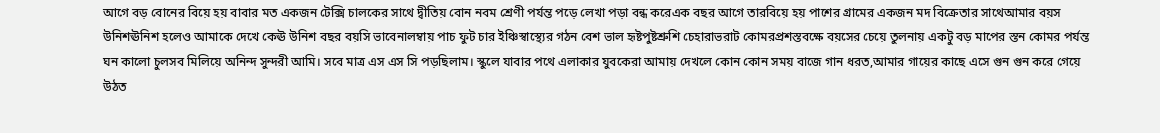আগে বড় বোনের বিয়ে হয় বাবার মত একজন টেক্সি চালকের সাথে দ্বীতিয় বোন নবম শ্রেণী পর্যন্ত পড়ে লেখা পড়া বন্ধ করেএক বছর আগে তারবিয়ে হয় পাশের গ্রামের একজন মদ বিক্রেতার সাথেআমার বয়স উনিশঊনিশ হলেও আমাকে দেখে কেঊ উনিশ বছর বয়সি ভাবেনালম্বায় পাচ ফুট চার ইঞ্চিস্বাস্থ্যের গঠন বেশ ভাল হৃষ্টপুষ্টশ্রুশি চেহারাভরাট কোমরপ্রশস্তবক্ষে বয়সের চেয়ে তুলনায় একটু বড় মাপের স্তন কোমর পর্যন্ত ঘন কালো চুলসব মিলিয়ে অনিন্দ সুন্দরী আমি। সবে মাত্র এস এস সি পড়ছিলাম। স্কুলে যাবার পথে এলাকার যুবকেরা আমায় দেখলে কোন কোন সময় বাজে গান ধরত,আমার গায়ের কাছে এসে গুন গুন করে গেয়ে উঠত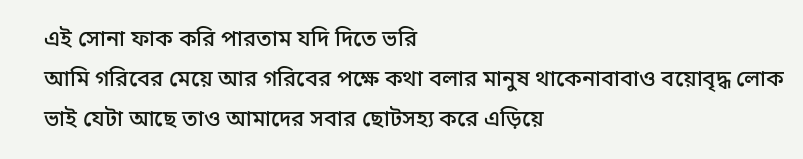এই সোনা ফাক করি পারতাম যদি দিতে ভরি
আমি গরিবের মেয়ে আর গরিবের পক্ষে কথা বলার মানুষ থাকেনাবাবাও বয়োবৃদ্ধ লোক ভাই যেটা আছে তাও আমাদের সবার ছোটসহ্য করে এড়িয়ে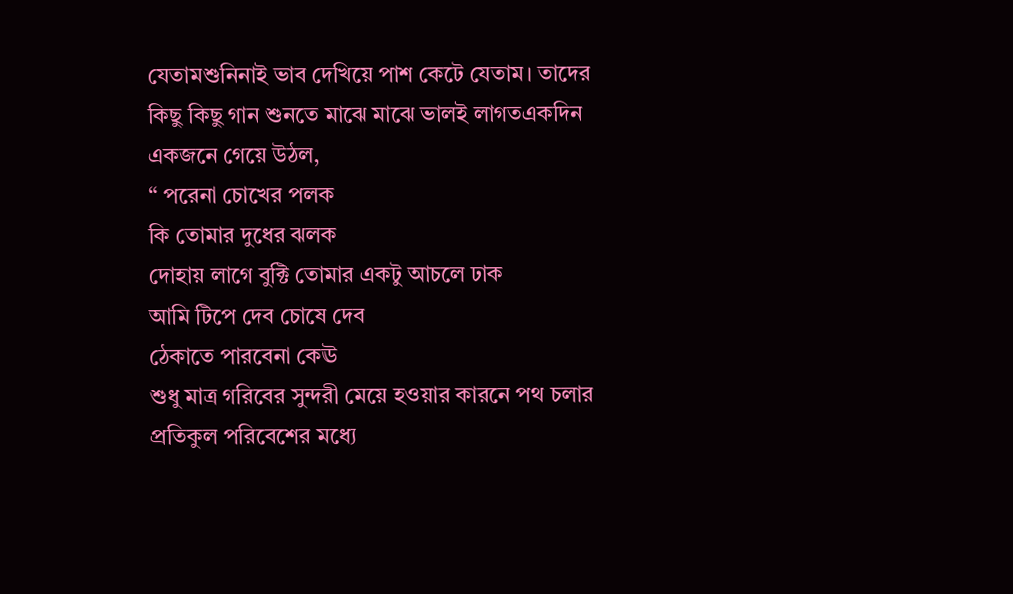যেতামশুনিনাই ভাব দেখিয়ে পাশ কেটে যেতাম। তাদের কিছু কিছু গান শুনতে মাঝে মাঝে ভালই লাগতএকদিন একজনে গেয়ে উঠল,
“ পরেনা চোখের পলক
কি তোমার দুধের ঝলক
দোহায় লাগে বুক্টি তোমার একটু আচলে ঢাক
আমি টিপে দেব চোষে দেব
ঠেকাতে পারবেনা কেঊ
শুধু মাত্র গরিবের সুন্দরী মেয়ে হওয়ার কারনে পথ চলার প্রতিকুল পরিবেশের মধ্যে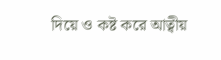দিয়ে ও কষ্ট করে আত্বীয়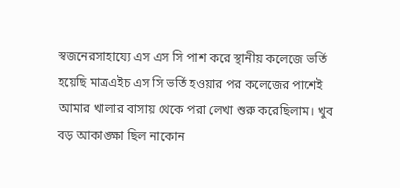স্বজনেরসাহায্যে এস এস সি পাশ করে স্থানীয় কলেজে ভর্তি হয়েছি মাত্রএইচ এস সি ভর্তি হওয়ার পর কলেজের পাশেই আমার খালার বাসায় থেকে পরা লেখা শুরু করেছিলাম। খুব বড় আকাঙ্ক্ষা ছিল নাকোন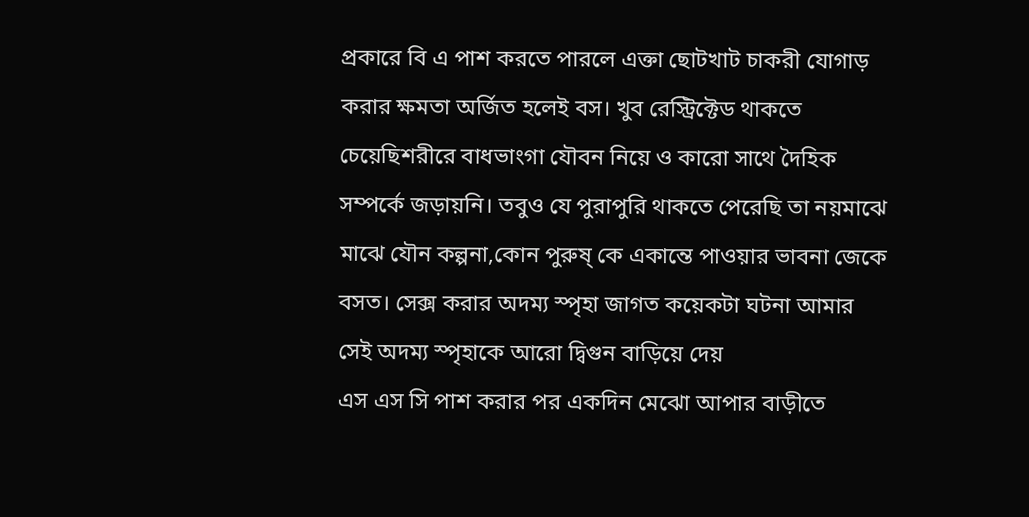প্রকারে বি এ পাশ করতে পারলে এক্তা ছোটখাট চাকরী যোগাড় করার ক্ষমতা অর্জিত হলেই বস। খুব রেস্ট্রিক্টেড থাকতে চেয়েছিশরীরে বাধভাংগা যৌবন নিয়ে ও কারো সাথে দৈহিক সম্পর্কে জড়ায়নি। তবুও যে পুরাপুরি থাকতে পেরেছি তা নয়মাঝে মাঝে যৌন কল্পনা,কোন পুরুষ্ কে একান্তে পাওয়ার ভাবনা জেকে বসত। সেক্স করার অদম্য স্পৃহা জাগত কয়েকটা ঘটনা আমার সেই অদম্য স্পৃহাকে আরো দ্বিগুন বাড়িয়ে দেয়
এস এস সি পাশ করার পর একদিন মেঝো আপার বাড়ীতে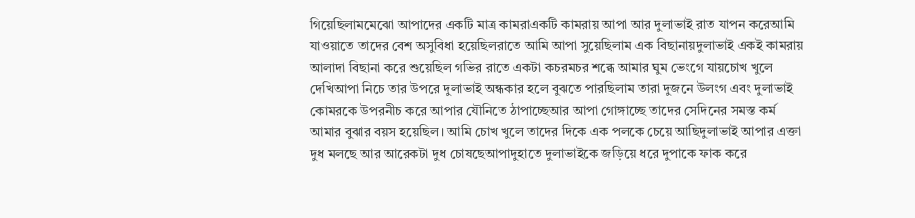গিয়েছিলামমেঝো আপাদের একটি মাত্র কামরাএকটি কামরায় আপা আর দুলাভাই রাত যাপন করেআমি যাওয়াতে তাদের বেশ অসুবিধা হয়েছিলরাতে আমি আপা সুয়েছিলাম এক বিছানায়দুলাভাই একই কামরায় আলাদা বিছানা করে শুয়েছিল গভির রাতে একটা কচরমচর শব্ধে আমার ঘুম ভেংগে যায়চোখ খুলে দেখিআপা নিচে তার উপরে দুলাভাই অন্ধকার হলে বুঝতে পারছিলাম তারা দুজনে উলংগ এবং দুলাভাই কোমরকে উপরনীচ করে আপার যৌনিতে ঠাপাচ্ছেআর আপা গোঙ্গাচ্ছে তাদের সেদিনের সমস্ত কর্ম আমার বুঝার বয়স হয়েছিল। আমি চোখ খুলে তাদের দিকে এক পলকে চেয়ে আছিদুলাভাই আপার এক্তা দুধ মলছে আর আরেকটা দুধ চোষছেআপাদুহাতে দুলাভাইকে জড়িয়ে ধরে দুপাকে ফাক করে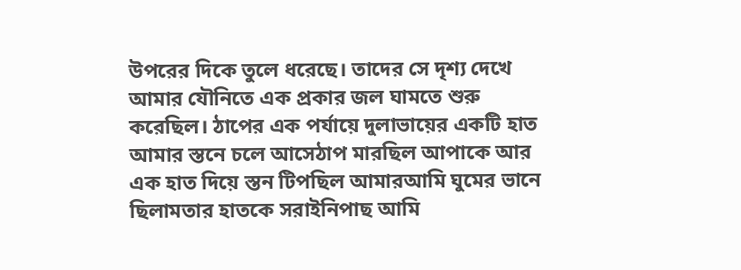উপরের দিকে তুলে ধরেছে। তাদের সে দৃশ্য দেখে আমার যৌনিতে এক প্রকার জল ঘামতে শুরু করেছিল। ঠাপের এক পর্যায়ে দুলাভায়ের একটি হাত আমার স্তনে চলে আসেঠাপ মারছিল আপাকে আর এক হাত দিয়ে স্তন টিপছিল আমারআমি ঘুমের ভানে ছিলামতার হাতকে সরাইনিপাছ আমি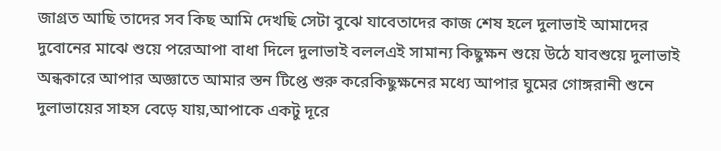জাগ্রত আছি তাদের সব কিছ আমি দেখছি সেটা বুঝে যাবেতাদের কাজ শেষ হলে দুলাভাই আমাদের দুবোনের মাঝে শুয়ে পরেআপা বাধা দিলে দুলাভাই বললএই সামান্য কিছুক্ষন শুয়ে উঠে যাবশুয়ে দুলাভাই অন্ধকারে আপার অজ্ঞাতে আমার স্তন টিপ্তে শুরু করেকিছুক্ষনের মধ্যে আপার ঘুমের গোঙ্গরানী শুনে দুলাভায়ের সাহস বেড়ে যায়,আপাকে একটু দূরে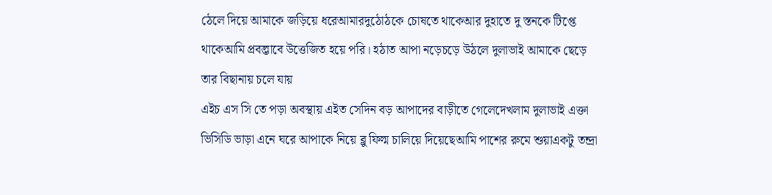ঠেলে দিয়ে আমাকে জড়িয়ে ধরেআমারদুঠোঠকে চোষতে থাকেআর দুহাতে দু স্তনকে টিপ্তে থাকেআমি প্রবল্ভাবে উত্তেজিত হয়ে পরি। হঠাত আপা নড়েচড়ে উঠলে দুলাভাই আমাকে ছেড়ে তার বিছানায় চলে যায়
এইচ এস সি তে পড়া অবস্থায় এইত সেদিন বড় আপাদের বাড়ীতে গেলেদেখলাম দুলাভাই এক্তা ভিসিডি ভাড়া এনে ঘরে আপাকে নিয়ে ব্লু ফিল্ম চালিয়ে দিয়েছেআমি পাশের রুমে শুয়াএকটু তন্দ্রা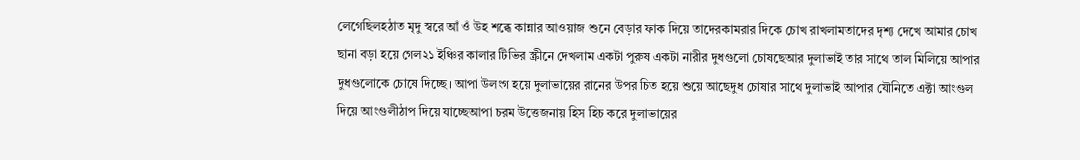লেগেছিলহঠাত মৃদু স্বরে আঁ ওঁ উহ শব্ধে কান্নার আওয়াজ শুনে বেড়ার ফাক দিয়ে তাদেরকামরার দিকে চোখ রাখলামতাদের দৃশ্য দেখে আমার চোখ ছানা বড়া হয়ে গেল২১ ইঞ্চির কালার টিভির স্ক্রীনে দেখলাম একটা পুরুষ একটা নারীর দুধগুলো চোষছেআর দুলাভাই তার সাথে তাল মিলিয়ে আপার দুধগুলোকে চোষে দিচ্ছে। আপা উলংগ হয়ে দুলাভায়ের রানের উপর চিত হয়ে শুয়ে আছেদুধ চোষার সাথে দুলাভাই আপার যৌনিতে এক্টা আংগুল দিয়ে আংগুলীঠাপ দিয়ে যাচ্ছেআপা চরম উত্তেজনায় হিস হিচ করে দুলাভায়ের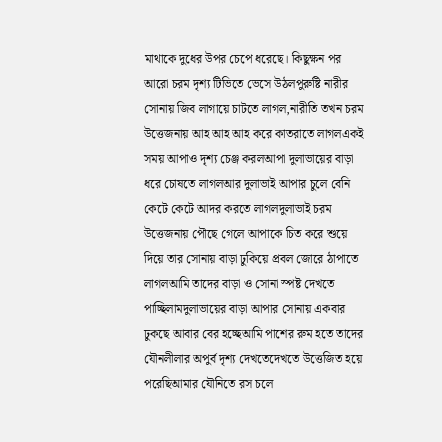মাথাকে দুধের উপর চেপে ধরেছে। কিছুক্ষন পর আরো চরম দৃশ্য টিভিতে ভেসে উঠলপুরুষ্টি নারীর সোনায় জিব লাগায়ে চাটতে লাগল,নারীতি তখন চরম উত্তেজনায় আহ আহ আহ করে কাতরাতে লাগলএকই সময় আপাও দৃশ্য চেঞ্জ করলআপা দুলাভায়ের বাড়া ধরে চোষতে লাগলআর দুলাভাই আপার চুলে বেনি কেটে কেটে আদর করতে লাগলদুলাভাই চরম উত্তেজনায় পৌছে গেলে আপাকে চিত করে শুয়ে দিয়ে তার সোনায় বাড়া ঢুকিয়ে প্রবল জোরে ঠাপাতে লাগলআমি তাদের বাড়া ও সোনা স্পষ্ট দেখতে পাচ্ছিলামদুলাভায়ের বাড়া আপার সোনায় একবার ঢুকছে আবার বের হচ্ছেআমি পাশের রুম হতে তাদের যৌনলীলার অপুর্ব দৃশ্য দেখতেদেখতে উত্তেজিত হয়ে পরেছিআমার যৌনিতে রস চলে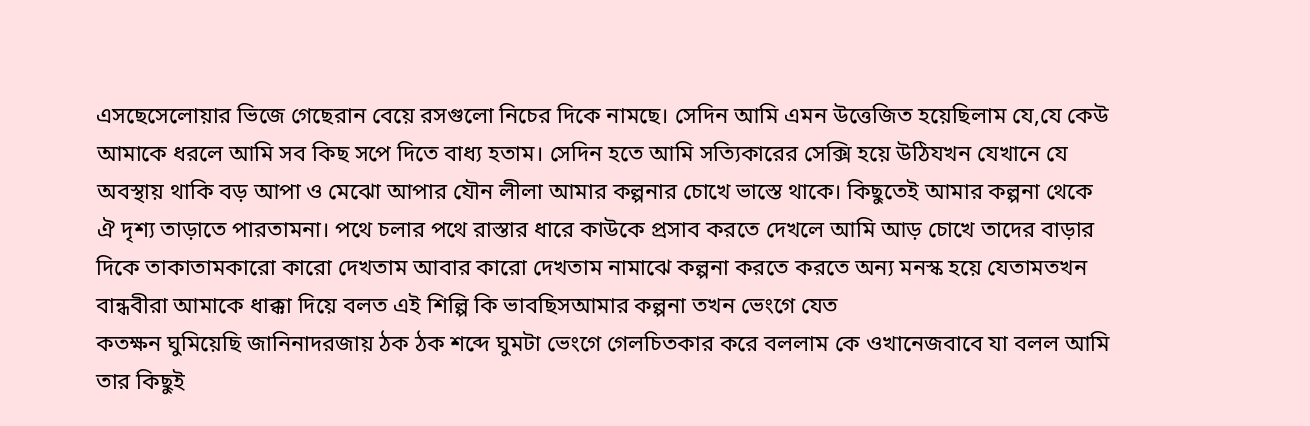এসছেসেলোয়ার ভিজে গেছেরান বেয়ে রসগুলো নিচের দিকে নামছে। সেদিন আমি এমন উত্তেজিত হয়েছিলাম যে,যে কেউ আমাকে ধরলে আমি সব কিছ সপে দিতে বাধ্য হতাম। সেদিন হতে আমি সত্যিকারের সেক্সি হয়ে উঠিযখন যেখানে যে অবস্থায় থাকি বড় আপা ও মেঝো আপার যৌন লীলা আমার কল্পনার চোখে ভাস্তে থাকে। কিছুতেই আমার কল্পনা থেকে ঐ দৃশ্য তাড়াতে পারতামনা। পথে চলার পথে রাস্তার ধারে কাউকে প্রসাব করতে দেখলে আমি আড় চোখে তাদের বাড়ার দিকে তাকাতামকারো কারো দেখতাম আবার কারো দেখতাম নামাঝে কল্পনা করতে করতে অন্য মনস্ক হয়ে যেতামতখন বান্ধবীরা আমাকে ধাক্কা দিয়ে বলত এই শিল্পি কি ভাবছিসআমার কল্পনা তখন ভেংগে যেত
কতক্ষন ঘুমিয়েছি জানিনাদরজায় ঠক ঠক শব্দে ঘুমটা ভেংগে গেলচিতকার করে বললাম কে ওখানেজবাবে যা বলল আমি তার কিছুই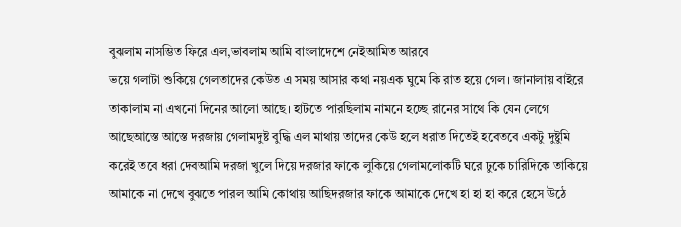বুঝলাম নাসম্ভিত ফিরে এল,ভাবলাম আমি বাংলাদেশে নেইআমিত আরবে
ভয়ে গলাটা শুকিয়ে গেলতাদের কেউত এ সময় আসার কথা নয়এক ঘুমে কি রাত হয়ে গেল। জানালায় বাইরে তাকালাম না এখনো দিনের আলো আছে। হাটতে পারছিলাম নামনে হচ্ছে রানের সাথে কি যেন লেগে আছেআস্তে আস্তে দরজায় গেলামদুষ্ট বুদ্ধি এল মাথায় তাদের কেউ হলে ধরাত দিতেই হবেতবে একটু দুষ্টুমি করেই তবে ধরা দেবআমি দরজা খুলে দিয়ে দরজার ফাকে লুকিয়ে গেলামলোকটি ঘরে ঢুকে চারিদিকে তাকিয়ে আমাকে না দেখে বুঝতে পারল আমি কোথায় আছিদরজার ফাকে আমাকে দেখে হা হা হা করে হেসে উঠে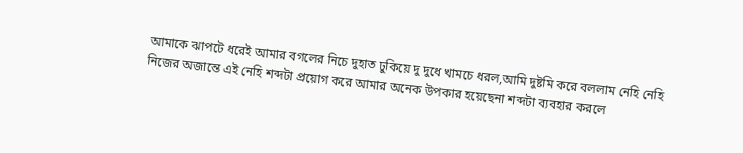আমাকে ঝাপটে ধরেই আমার বগলের নিচে দুহাত ঢুকিয়ে দু দুধে খামচে ধরল,আমি দুষ্টমি করে বললাম নেহি নেহি
নিজের অজান্তে এই নেহি শব্দটা প্রয়োগ করে আমার অনেক উপকার হয়েছেনা শব্দটা ব্যবহার করলে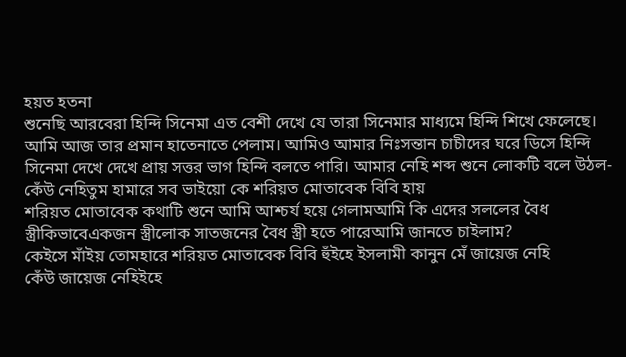হয়ত হতনা
শুনেছি আরবেরা হিন্দি সিনেমা এত বেশী দেখে যে তারা সিনেমার মাধ্যমে হিন্দি শিখে ফেলেছে। আমি আজ তার প্রমান হাতেনাতে পেলাম। আমিও আমার নিঃসন্তান চাচীদের ঘরে ডিসে হিন্দি সিনেমা দেখে দেখে প্রায় সত্তর ভাগ হিন্দি বলতে পারি। আমার নেহি শব্দ শুনে লোকটি বলে উঠল-
কেঁউ নেহিতুম হামারে সব ভাইয়ো কে শরিয়ত মোতাবেক বিবি হায়
শরিয়ত মোতাবেক কথাটি শুনে আমি আশ্চর্য হয়ে গেলামআমি কি এদের সললের বৈধ স্ত্রীকিভাবেএকজন স্ত্রীলোক সাতজনের বৈধ স্ত্রী হতে পারেআমি জানতে চাইলাম?
কেইসে মাঁইয় তোমহারে শরিয়ত মোতাবেক বিবি হুঁইহে ইসলামী কানুন মেঁ জায়েজ নেহি
কেঁউ জায়েজ নেহিইহে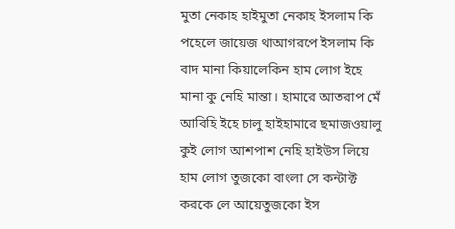মুতা নেকাহ হাইমুতা নেকাহ ইসলাম কি পহেলে জায়েজ থাআগরপে ইসলাম কি বাদ মানা কিয়ালেকিন হাম লোগ ইহে মানা কু নেহি মান্তা। হামারে আতরাপ মেঁ আবিহি ইহে চালু হাইহামারে ছমাজওয়ালু কুই লোগ আশপাশ নেহি হাইউস লিয়ে হাম লোগ তুজকো বাংলা সে কন্টাক্ট করকে লে আয়েতুজকো ইস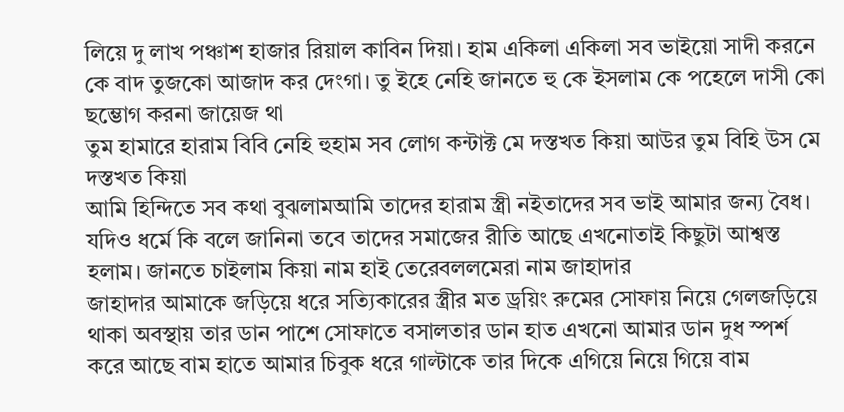লিয়ে দু লাখ পঞ্চাশ হাজার রিয়াল কাবিন দিয়া। হাম একিলা একিলা সব ভাইয়ো সাদী করনে কে বাদ তুজকো আজাদ কর দেংগা। তু ইহে নেহি জানতে হু কে ইসলাম কে পহেলে দাসী কো ছম্ভোগ করনা জায়েজ থা
তুম হামারে হারাম বিবি নেহি হুহাম সব লোগ কন্টাক্ট মে দস্তখত কিয়া আউর তুম বিহি উস মে দস্তখত কিয়া
আমি হিন্দিতে সব কথা বুঝলামআমি তাদের হারাম স্ত্রী নইতাদের সব ভাই আমার জন্য বৈধ। যদিও ধর্মে কি বলে জানিনা তবে তাদের সমাজের রীতি আছে এখনোতাই কিছুটা আশ্বস্ত হলাম। জানতে চাইলাম কিয়া নাম হাই তেরেবললমেরা নাম জাহাদার
জাহাদার আমাকে জড়িয়ে ধরে সত্যিকারের স্ত্রীর মত ড্রয়িং রুমের সোফায় নিয়ে গেলজড়িয়ে থাকা অবস্থায় তার ডান পাশে সোফাতে বসালতার ডান হাত এখনো আমার ডান দুধ স্পর্শ করে আছে বাম হাতে আমার চিবুক ধরে গাল্টাকে তার দিকে এগিয়ে নিয়ে গিয়ে বাম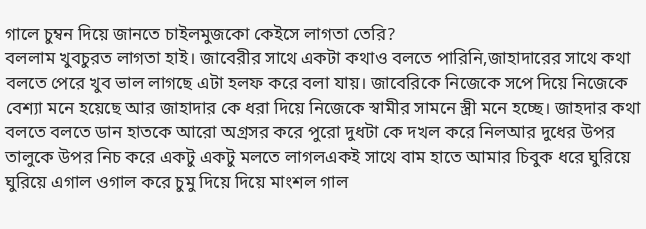গালে চুম্বন দিয়ে জানতে চাইলমুজকো কেইসে লাগতা তেরি?
বললাম খুবচুরত লাগতা হাই। জাবেরীর সাথে একটা কথাও বলতে পারিনি,জাহাদারের সাথে কথা বলতে পেরে খুব ভাল লাগছে এটা হলফ করে বলা যায়। জাবেরিকে নিজেকে সপে দিয়ে নিজেকে বেশ্যা মনে হয়েছে আর জাহাদার কে ধরা দিয়ে নিজেকে স্বামীর সামনে স্ত্রী মনে হচ্ছে। জাহদার কথা বলতে বলতে ডান হাতকে আরো অগ্রসর করে পুরো দুধটা কে দখল করে নিলআর দুধের উপর তালুকে উপর নিচ করে একটু একটু মলতে লাগলএকই সাথে বাম হাতে আমার চিবুক ধরে ঘুরিয়ে ঘুরিয়ে এগাল ওগাল করে চুমু দিয়ে দিয়ে মাংশল গাল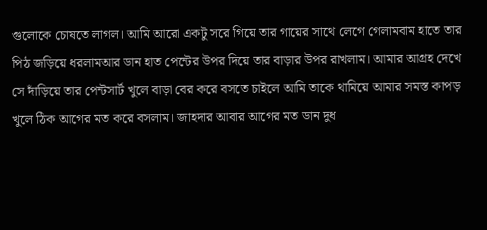গুলোকে চোষতে লাগল। আমি আরো একটু সরে গিয়ে তার গায়ের সাথে লেগে গেলামবাম হাতে তার পিঠ জড়িয়ে ধরলামআর ডান হাত পেন্টের উপর দিয়ে তার বাড়ার উপর রাখলাম। আমার আগ্রহ দেখে সে দাঁড়িয়ে তার পেন্টসার্ট খুলে বাড়া বের করে বসতে চাইলে আমি তাকে থামিয়ে আমার সমস্ত কাপড় খুলে ঠিক আগের মত করে বসলাম। জাহদার আবার আগের মত ডান দুধ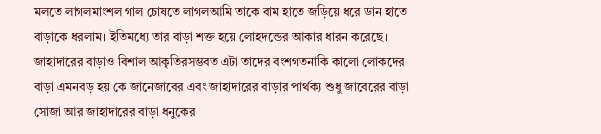মলতে লাগলমাংশল গাল চোষতে লাগলআমি তাকে বাম হাতে জড়িয়ে ধরে ডান হাতে বাড়াকে ধরলাম। ইতিমধ্যে তার বাড়া শক্ত হয়ে লোহদন্ডের আকার ধারন করেছে। জাহাদারের বাড়াও বিশাল আকৃতিরসম্ভবত এটা তাদের বংশগতনাকি কালো লোকদের বাড়া এমনবড় হয় কে জানেজাবের এবং জাহাদারের বাড়ার পার্থক্য শুধু জাবেরের বাড়া সোজা আর জাহাদারের বাড়া ধনুকের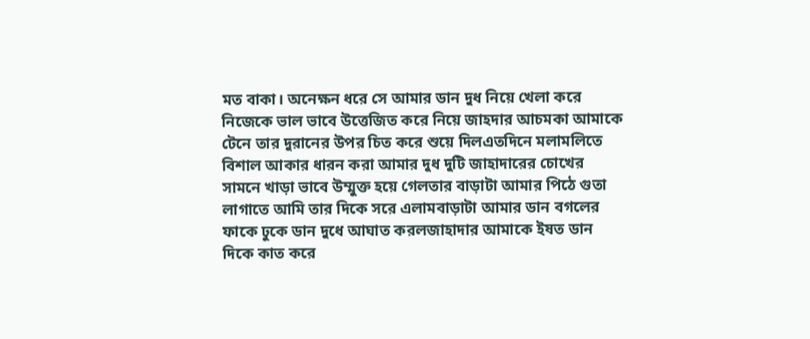মত বাকা। অনেক্ষন ধরে সে আমার ডান দুধ নিয়ে খেলা করে নিজেকে ভাল ভাবে উত্তেজিত করে নিয়ে জাহদার আচমকা আমাকে টেনে তার দুরানের উপর চিত করে শুয়ে দিলএতদিনে মলামলিতে বিশাল আকার ধারন করা আমার দুধ দুটি জাহাদারের চোখের সামনে খাড়া ভাবে উম্মুক্ত হয়ে গেলতার বাড়াটা আমার পিঠে গুতা লাগাতে আমি তার দিকে সরে এলামবাড়াটা আমার ডান বগলের ফাকে ঢুকে ডান দুধে আঘাত করলজাহাদার আমাকে ইষত ডান দিকে কাত করে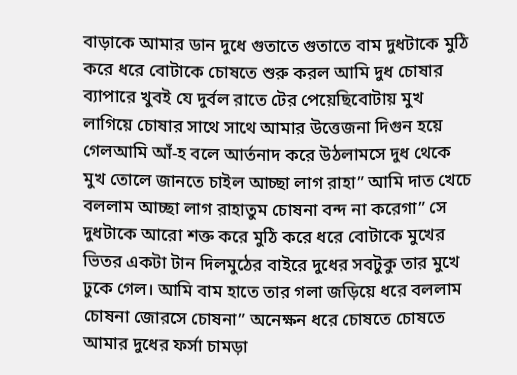বাড়াকে আমার ডান দুধে গুতাতে গুতাতে বাম দুধটাকে মুঠি করে ধরে বোটাকে চোষতে শুরু করল আমি দুধ চোষার ব্যাপারে খুবই যে দুর্বল রাতে টের পেয়েছিবোটায় মুখ লাগিয়ে চোষার সাথে সাথে আমার উত্তেজনা দিগুন হয়ে গেলআমি আঁ-হ বলে আর্তনাদ করে উঠলামসে দুধ থেকে মুখ তোলে জানতে চাইল আচ্ছা লাগ রাহা” আমি দাত খেচে বললাম আচ্ছা লাগ রাহাতুম চোষনা বন্দ না করেগা” সে দুধটাকে আরো শক্ত করে মুঠি করে ধরে বোটাকে মুখের ভিতর একটা টান দিলমুঠের বাইরে দুধের সবটুকু তার মুখে ঢুকে গেল। আমি বাম হাতে তার গলা জড়িয়ে ধরে বললাম চোষনা জোরসে চোষনা” অনেক্ষন ধরে চোষতে চোষতে আমার দুধের ফর্সা চামড়া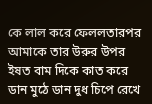কে লাল করে ফেললতারপর আমাকে তার উরুর উপর ইষত বাম দিকে কাত করে ডান মুঠে ডান দুধ চিপে রেখে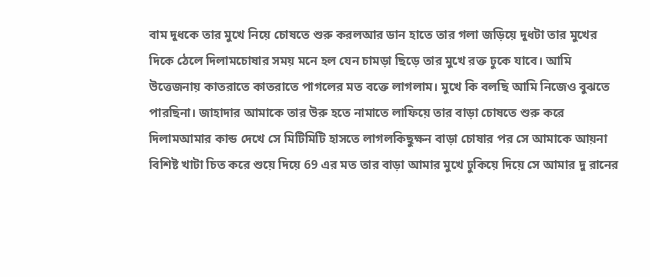বাম দুধকে তার মুখে নিয়ে চোষতে শুরু করলআর ডান হাতে তার গলা জড়িয়ে দুধটা তার মুখের দিকে ঠেলে দিলামচোষার সময় মনে হল যেন চামড়া ছিড়ে তার মুখে রক্ত ঢুকে যাবে। আমি উত্তেজনায় কাতরাতে কাতরাতে পাগলের মত বক্তে লাগলাম। মুখে কি বলছি আমি নিজেও বুঝতে পারছিনা। জাহাদার আমাকে তার উরু হতে নামাতে লাফিয়ে তার বাড়া চোষতে শুরু করে দিলামআমার কান্ড দেখে সে মিটিমিটি হাসতে লাগলকিছুক্ষন বাড়া চোষার পর সে আমাকে আয়না বিশিষ্ট খাটা চিত করে শুয়ে দিয়ে 69 এর মত তার বাড়া আমার মুখে ঢুকিয়ে দিয়ে সে আমার দু রানের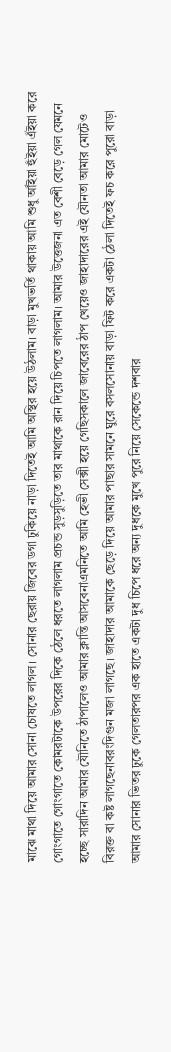মাঝে মাথা দিয়ে আমার সোনা চোষতে লাগল। সোনার ছেরায় জিবের ডগা ঢুকিয়ে নাড়া দিতেই আমি অস্থির হয়ে উঠলাম। বাড়া মুখভর্তি থাকায় আমি শুধু আঁইয়া হুঁইয়া এঁইয়া করে গোংগাতে গোংগাতে কোমরটাকে উপরের দিকে ঠেলে ধরতে লাগলাম প্রচন্ড সুড়সুড়িতে তার মাথাকে রান দিয়ে চিপতে লাগলাম। আমার উত্তেজনা এত বেশী বেড়ে গেল যেমনে হচ্ছে সারাদিন আমার যৌনিতে ঠাপালেও আমার ক্লান্তি আসবেনাএমনিতে আমি হেভী সেক্সী হয়ে গেছিসকালে জাবেরের ঠাপ খেয়েও জাহাদারের এই যৌনতা আমার মোটেও বিরক্ত বা কষ্ট লাগছেনাবরংদিগুন মজা লাগছে। জাহাদার আমাকে ছেড়ে দিয়ে আমার পাছার সামনে ঘুরে বসলসোনায় বাড়া ফিট করে একটা ঠেলা দিতেই ফচ করে পুরো বাড়া আমার সোনার ভিতর ঢুকে গেলতারপর এক হাতে একটা দুধ চিপে ধরে অন্য দুধকে মুখে পুরে নিয়ে সেকেন্ডে দশবার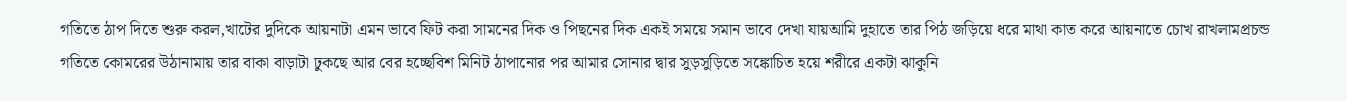গতিতে ঠাপ দিতে শুরু করল,খাটের দুদিকে আয়নাটা এমন ভাবে ফিট করা সামনের দিক ও পিছনের দিক একই সময়ে সমান ভাবে দেখা যায়আমি দুহাতে তার পিঠ জড়িয়ে ধরে মাথা কাত করে আয়নাতে চোখ রাখলামপ্রচন্ড গতিতে কোমরের উঠানামায় তার বাকা বাড়াটা ঢুকছে আর বের হচ্ছেবিশ মিনিট ঠাপানোর পর আমার সোনার দ্বার সুড়সুড়িতে সঙ্কোচিত হয়ে শরীরে একটা ঝাকুনি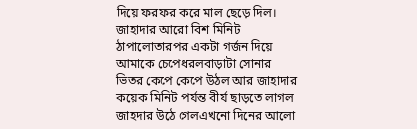দিয়ে ফরফর করে মাল ছেড়ে দিল। জাহাদার আরো বিশ মিনিট ঠাপালোতারপর একটা গর্জন দিয়ে আমাকে চেপেধরলবাড়াটা সোনার ভিতর কেপে কেপে উঠল আর জাহাদার কয়েক মিনিট পর্যন্ত বীর্য ছাড়তে লাগল
জাহদার উঠে গেলএখনো দিনের আলো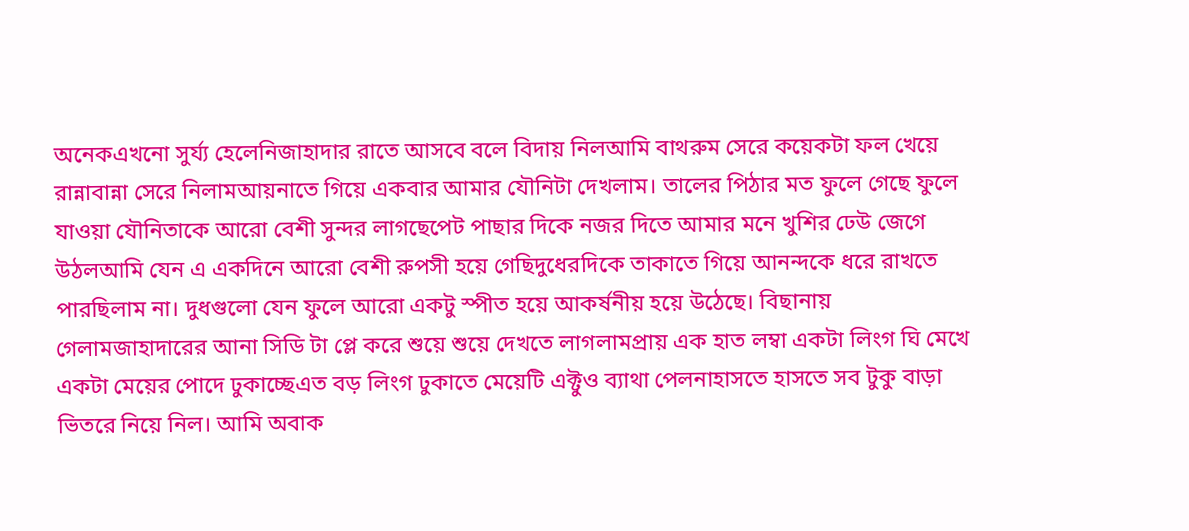অনেকএখনো সুর্য্য হেলেনিজাহাদার রাতে আসবে বলে বিদায় নিলআমি বাথরুম সেরে কয়েকটা ফল খেয়ে রান্নাবান্না সেরে নিলামআয়নাতে গিয়ে একবার আমার যৌনিটা দেখলাম। তালের পিঠার মত ফুলে গেছে ফুলে যাওয়া যৌনিতাকে আরো বেশী সুন্দর লাগছেপেট পাছার দিকে নজর দিতে আমার মনে খুশির ঢেউ জেগে উঠলআমি যেন এ একদিনে আরো বেশী রুপসী হয়ে গেছিদুধেরদিকে তাকাতে গিয়ে আনন্দকে ধরে রাখতে পারছিলাম না। দুধগুলো যেন ফুলে আরো একটু স্পীত হয়ে আকর্ষনীয় হয়ে উঠেছে। বিছানায় গেলামজাহাদারের আনা সিডি টা প্লে করে শুয়ে শুয়ে দেখতে লাগলামপ্রায় এক হাত লম্বা একটা লিংগ ঘি মেখে একটা মেয়ের পোদে ঢুকাচ্ছেএত বড় লিংগ ঢুকাতে মেয়েটি এক্টুও ব্যাথা পেলনাহাসতে হাসতে সব টুকু বাড়া ভিতরে নিয়ে নিল। আমি অবাক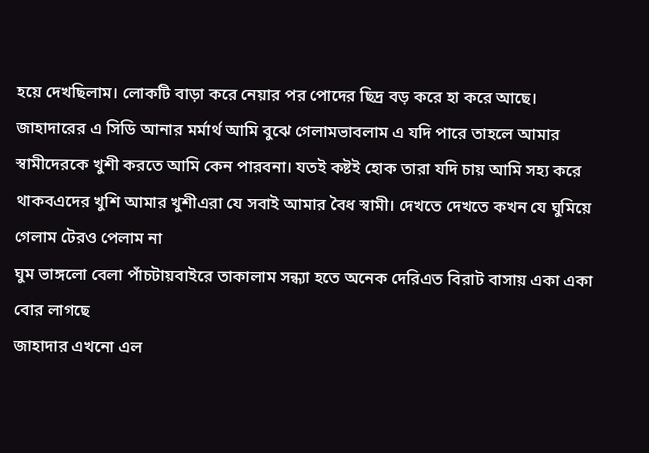হয়ে দেখছিলাম। লোকটি বাড়া করে নেয়ার পর পোদের ছিদ্র বড় করে হা করে আছে। জাহাদারের এ সিডি আনার মর্মার্থ আমি বুঝে গেলামভাবলাম এ যদি পারে তাহলে আমার স্বামীদেরকে খুশী করতে আমি কেন পারবনা। যতই কষ্টই হোক তারা যদি চায় আমি সহ্য করে থাকবএদের খুশি আমার খুশীএরা যে সবাই আমার বৈধ স্বামী। দেখতে দেখতে কখন যে ঘুমিয়ে গেলাম টেরও পেলাম না
ঘুম ভাঙ্গলো বেলা পাঁচটায়বাইরে তাকালাম সন্ধ্যা হতে অনেক দেরিএত বিরাট বাসায় একা একা বোর লাগছে
জাহাদার এখনো এল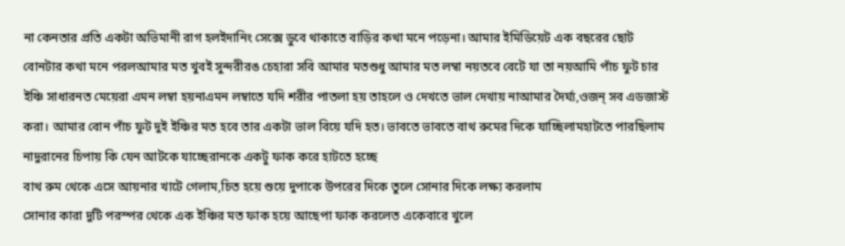না কেনতার প্রতি একটা অভিমানী রাগ হলইদানিং সেক্সে ডুবে থাকাতে বাড়ির কথা মনে পড়েনা। আমার ইমিডিয়েট এক বছরের ছোট বোনটার কথা মনে পরলআমার মত খুবই সুন্দরীরঙ চেহারা সবি আমার মতশুধু আমার মত লম্বা নয়তবে বেটে যা তা নয়আমি পাঁচ ফুট চার ইঞ্চি সাধারনত মেয়েরা এমন লম্বা হয়নাএমন লম্বাতে যদি শরীর পাতলা হয় তাহলে ও দেখতে ভাল দেখায় নাআমার দৈর্ঘ্য,ওজন্ সব এডজাস্ট করা। আমার বোন পাঁচ ফুট দুই ইঞ্চির মত হবে তার একটা ভাল বিয়ে যদি হত। ভাবতে ভাবতে বাথ রুমের দিকে যাচ্ছিলামহাটতে পারছিলাম নাদুরানের চিপায় কি যেন আটকে যাচ্ছেরানকে একটু ফাক করে হাটতে হচ্ছে
বাথ রুম থেকে এসে আয়নার খাটে গেলাম,চিত হয়ে শুয়ে দুপাকে উপরের দিকে তুলে সোনার দিকে লক্ষ্য করলাম
সোনার কারা দুটি পরস্পর থেকে এক ইঞ্চির মত ফাক হয়ে আছেপা ফাক করলেত একেবারে খুলে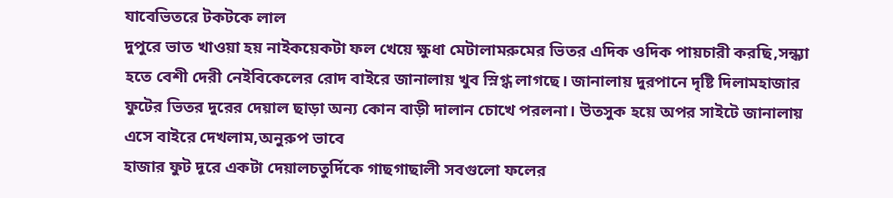যাবেভিতরে টকটকে লাল
দুপুরে ভাত খাওয়া হয় নাইকয়েকটা ফল খেয়ে ক্ষুধা মেটালামরুমের ভিতর এদিক ওদিক পায়চারী করছি,সন্ধ্যা হতে বেশী দেরী নেইবিকেলের রোদ বাইরে জানালায় খুব স্নিগ্ধ লাগছে। জানালায় দুরপানে দৃষ্টি দিলামহাজার ফুটের ভিতর দুরের দেয়াল ছাড়া অন্য কোন বাড়ী দালান চোখে পরলনা। উতসুক হয়ে অপর সাইটে জানালায় এসে বাইরে দেখলাম,অনুরুপ ভাবে
হাজার ফুট দূরে একটা দেয়ালচতুর্দিকে গাছগাছালী সবগুলো ফলের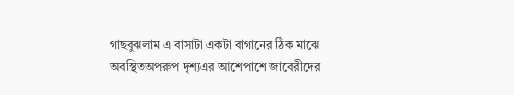গাছবুঝলাম এ বাসাটা একটা বাগানের ঠিক মাঝে অবস্থিতঅপরুপ দৃশ্যএর আশেপাশে জাবেরীদের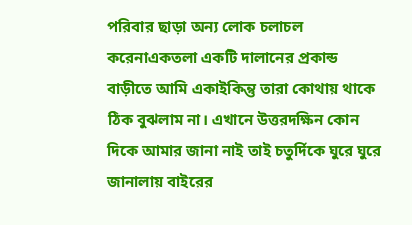পরিবার ছাড়া অন্য লোক চলাচল করেনাএকতলা একটি দালানের প্রকান্ড বাড়ীতে আমি একাইকিন্তু তারা কোথায় থাকে ঠিক বুঝলাম না। এখানে উত্তরদক্ষিন কোন দিকে আমার জানা নাই তাই চতুর্দিকে ঘুরে ঘুরে জানালায় বাইরের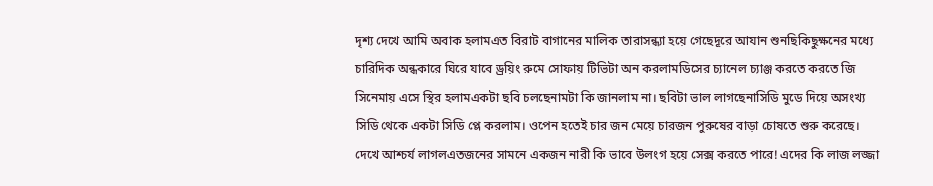দৃশ্য দেখে আমি অবাক হলামএত বিরাট বাগানের মালিক তারাসন্ধ্যা হয়ে গেছেদূরে আযান শুনছিকিছুক্ষনের মধ্যে চারিদিক অন্ধকারে ঘিরে যাবে ড্রয়িং রুমে সোফায় টিভিটা অন করলামডিসের চ্যানেল চ্যাঞ্জ করতে করতে জি সিনেমায় এসে স্থির হলামএকটা ছবি চলছেনামটা কি জানলাম না। ছবিটা ভাল লাগছেনাসিডি মুডে দিয়ে অসংখ্য সিডি থেকে একটা সিডি প্লে করলাম। ওপেন হতেই চার জন মেয়ে চারজন পুরুষের বাড়া চোষতে শুরু করেছে। দেখে আশ্চর্য লাগলএতজনের সামনে একজন নারী কি ভাবে উলংগ হয়ে সেক্স করতে পারে! এদের কি লাজ লজ্জা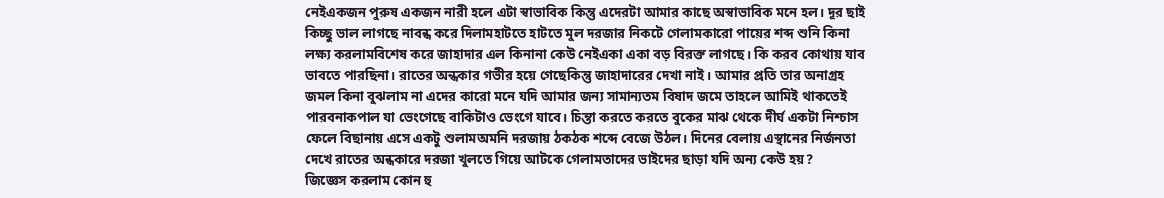নেইএকজন পুরুষ একজন নারী হলে এটা স্বাভাবিক কিন্তু এদেরটা আমার কাছে অস্বাভাবিক মনে হল। দূর ছাই কিচ্ছু ভাল লাগছে নাবন্ধ করে দিলামহাটতে হাটতে মুল দরজার নিকটে গেলামকারো পায়ের শব্দ শুনি কিনা লক্ষ্য করলামবিশেষ করে জাহাদার এল কিনানা কেউ নেইএকা একা বড় বিরক্ত লাগছে। কি করব কোথায় যাব ভাবতে পারছিনা। রাতের অন্ধকার গভীর হয়ে গেছেকিন্তু জাহাদারের দেখা নাই। আমার প্রতি তার অনাগ্রহ জমল কিনা বুঝলাম না এদের কারো মনে যদি আমার জন্য সামান্যতম বিষাদ জমে তাহলে আমিই থাকতেই পারবনাকপাল যা ভেংগেছে বাকিটাও ভেংগে যাবে। চিন্তা করতে করতে বুকের মাঝ থেকে দীর্ঘ একটা নিশ্চাস ফেলে বিছানায় এসে একটু শুলামঅমনি দরজায় ঠকঠক শব্দে বেজে উঠল। দিনের বেলায় এস্থানের নির্জনতা দেখে রাতের অন্ধকারে দরজা খুলতে গিয়ে আটকে গেলামতাদের ভাইদের ছাড়া যদি অন্য কেউ হয়?
জিজ্ঞেস করলাম কোন হু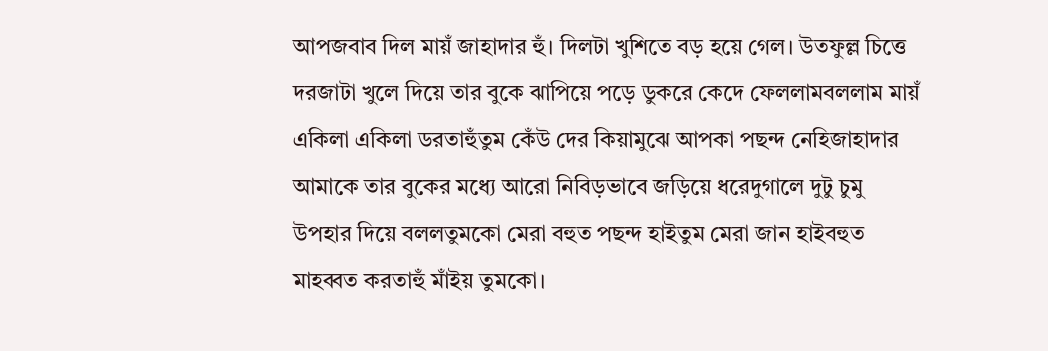আপজবাব দিল মায়ঁ জাহাদার হুঁ। দিলটা খুশিতে বড় হয়ে গেল। উতফুল্ল চিত্তে দরজাটা খুলে দিয়ে তার বুকে ঝাপিয়ে পড়ে ডুকরে কেদে ফেললামবললাম মায়ঁ একিলা একিলা ডরতাহুঁতুম কেঁউ দের কিয়ামুঝে আপকা পছন্দ নেহিজাহাদার আমাকে তার বুকের মধ্যে আরো নিবিড়ভাবে জড়িয়ে ধরেদুগালে দুটু চুমু উপহার দিয়ে বললতুমকো মেরা বহুত পছন্দ হাইতুম মেরা জান হাইবহুত মাহব্বত করতাহুঁ মাঁইয় তুমকো।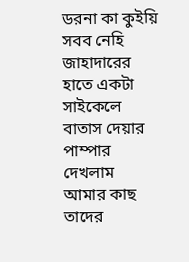ডরনা কা কুইয়ি সবব নেহি জাহাদারের হাতে একটা সাইকেলে বাতাস দেয়ার পাম্পার দেখলাম
আমার কাছ তাদের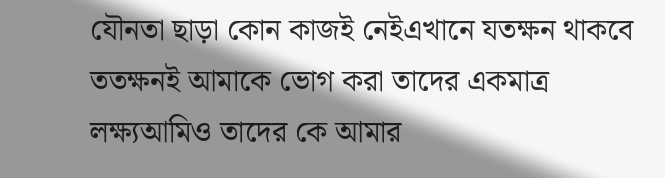যৌনতা ছাড়া কোন কাজই নেইএখানে যতক্ষন থাকবে ততক্ষনই আমাকে ভোগ করা তাদের একমাত্র লক্ষ্যআমিও তাদের কে আমার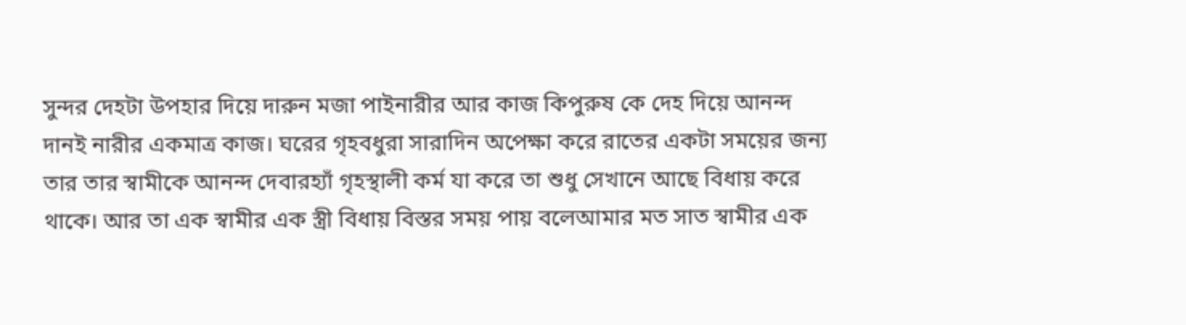সুন্দর দেহটা উপহার দিয়ে দারুন মজা পাইনারীর আর কাজ কিপুরুষ কে দেহ দিয়ে আনন্দ দানই নারীর একমাত্র কাজ। ঘরের গৃহবধুরা সারাদিন অপেক্ষা করে রাতের একটা সময়ের জন্য তার তার স্বামীকে আনন্দ দেবারহ্যাঁ গৃহস্থালী কর্ম যা করে তা শুধু সেখানে আছে বিধায় করে থাকে। আর তা এক স্বামীর এক স্ত্রী বিধায় বিস্তর সময় পায় বলেআমার মত সাত স্বামীর এক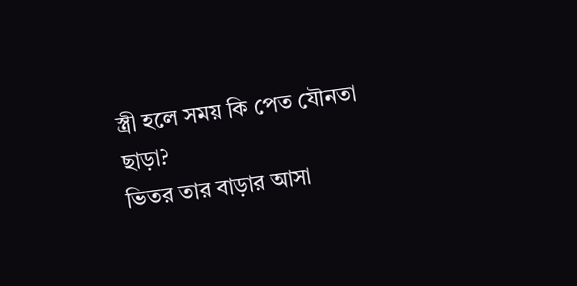স্ত্রী হলে সময় কি পেত যৌনতা ছাড়া?
ভিতর তার বাড়ার আসা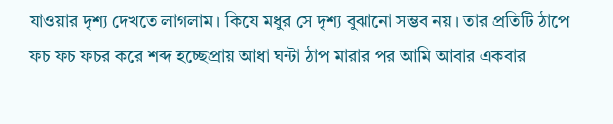যাওয়ার দৃশ্য দেখতে লাগলাম। কিযে মধুর সে দৃশ্য বুঝানো সম্ভব নয়। তার প্রতিটি ঠাপে ফচ ফচ ফচর করে শব্দ হচ্ছেপ্রায় আধা ঘন্টা ঠাপ মারার পর আমি আবার একবার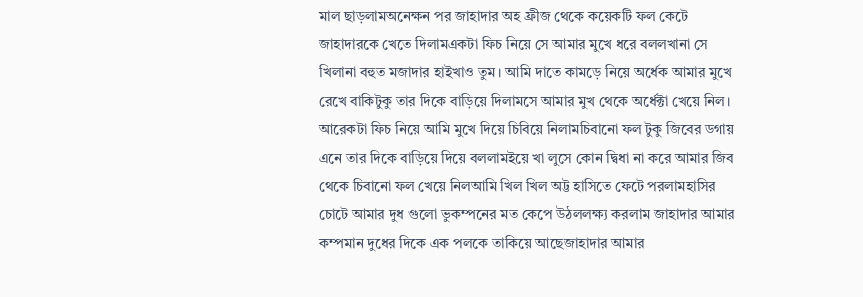মাল ছাড়লামঅনেক্ষন পর জাহাদার অহ ফ্রীজ থেকে কয়েকটি ফল কেটে জাহাদারকে খেতে দিলামএকটা ফিচ নিয়ে সে আমার মুখে ধরে বললখানা সে খিলানা বহুত মজাদার হাইখাও তুম। আমি দাতে কামড়ে নিয়ে অর্ধেক আমার মুখে রেখে বাকিটুকু তার দিকে বাড়িয়ে দিলামসে আমার মুখ থেকে অর্ধেক্টা খেয়ে নিল। আরেকটা ফিচ নিয়ে আমি মুখে দিয়ে চিবিয়ে নিলামচিবানো ফল টুকু জিবের ডগায় এনে তার দিকে বাড়িয়ে দিয়ে বললামইয়ে খা লুসে কোন দ্বিধা না করে আমার জিব থেকে চিবানো ফল খেয়ে নিলআমি খিল খিল অট্ট হাসিতে ফেটে পরলামহাসির চোটে আমার দুধ গুলো ভুকম্পনের মত কেপে উঠললক্ষ্য করলাম জাহাদার আমার কম্পমান দুধের দিকে এক পলকে তাকিয়ে আছেজাহাদার আমার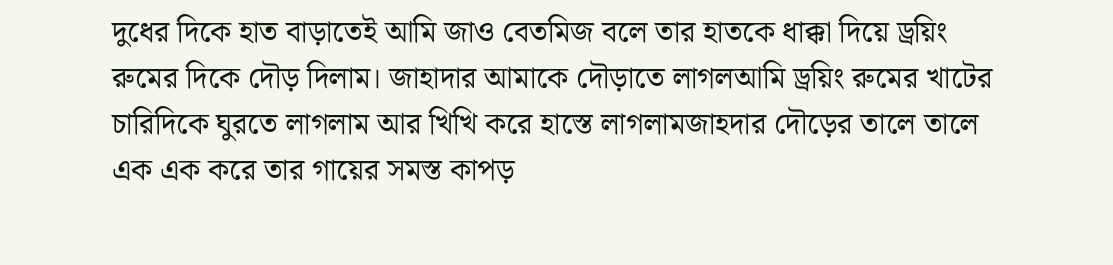দুধের দিকে হাত বাড়াতেই আমি জাও বেতমিজ বলে তার হাতকে ধাক্কা দিয়ে ড্রয়িং রুমের দিকে দৌড় দিলাম। জাহাদার আমাকে দৌড়াতে লাগলআমি ড্রয়িং রুমের খাটের চারিদিকে ঘুরতে লাগলাম আর খিখি করে হাস্তে লাগলামজাহদার দৌড়ের তালে তালে এক এক করে তার গায়ের সমস্ত কাপড়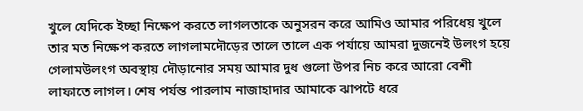খুলে যেদিকে ইচ্ছা নিক্ষেপ করতে লাগলতাকে অনুসরন করে আমিও আমার পরিধেয় খুলে তার মত নিক্ষেপ করতে লাগলামদৌড়ের তালে তালে এক পর্যায়ে আমরা দুজনেই উলংগ হয়ে গেলামউলংগ অবস্থায় দৌড়ানোর সময় আমার দুধ গুলো উপর নিচ করে আরো বেশী লাফাতে লাগল। শেষ পর্যন্ত পারলাম নাজাহাদার আমাকে ঝাপটে ধরে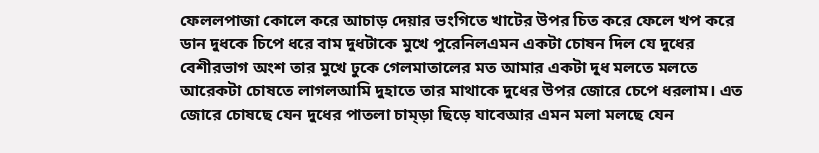ফেললপাজা কোলে করে আচাড় দেয়ার ভংগিতে খাটের উপর চিত করে ফেলে খপ করে ডান দুধকে চিপে ধরে বাম দুধটাকে মুখে পুরেনিলএমন একটা চোষন দিল যে দুধের বেশীরভাগ অংশ তার মুখে ঢুকে গেলমাতালের মত আমার একটা দুধ মলতে মলতে আরেকটা চোষতে লাগলআমি দুহাতে তার মাথাকে দুধের উপর জোরে চেপে ধরলাম। এত জোরে চোষছে যেন দুধের পাতলা চাম্ড়া ছিড়ে যাবেআর এমন মলা মলছে যেন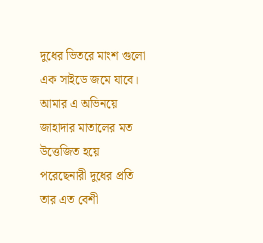দুধের ভিতরে মাংশ গুলো এক সাইডে জমে যাবে। আমার এ অভিনয়ে জাহাদার মাতালের মত উত্তেজিত হয়ে পরেছেনারী দুধের প্রতি তার এত বেশী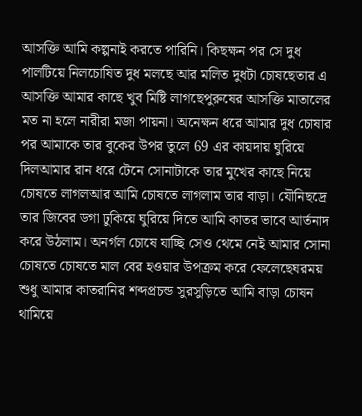আসক্তি আমি কল্পনাই করতে পারিনি। কিছক্ষন পর সে দুধ পালটিয়ে নিলচোষিত দুধ মলছে আর মলিত দুধটা চোষছেতার এ আসক্তি আমার কাছে খুব মিষ্টি লাগছেপুরুষের আসক্তি মাতালের মত না হলে নারীরা মজা পায়না। অনেক্ষন ধরে আমার দুধ চোষার পর আমাকে তার বুকের উপর তুলে 69 এর কায়দায় ঘুরিয়ে দিলআমার রান ধরে টেনে সোনাটাকে তার মুখের কাছে নিয়ে চোষতে লাগলআর আমি চোষতে লাগলাম তার বাড়া। যৌনিছদ্রে তার জিবের ডগা ঢুকিয়ে ঘুরিয়ে দিতে আমি কাতর ভাবে আর্তনাদ করে উঠলাম। অনর্গল চোষে যাচ্ছি সেও থেমে নেই আমার সোনা চোষতে চোষতে মাল বের হওয়ার উপক্রম করে ফেলেছেঘরময় শুধু আমার কাতরানির শব্দপ্রচন্ড সুরসুড়িতে আমি বাড়া চোষন থামিয়ে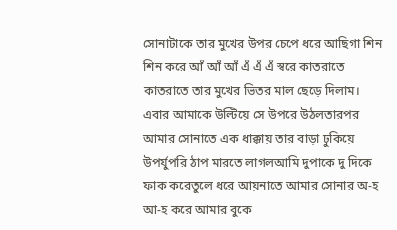সোনাটাকে তার মুখের উপর চেপে ধরে আছিগা শিন শিন করে আঁ আঁ আঁ এঁ এঁ এঁ স্বরে কাতরাতে কাতরাতে তার মুখের ভিতর মাল ছেড়ে দিলাম। এবার আমাকে উল্টিয়ে সে উপরে উঠলতারপর আমার সোনাতে এক ধাক্কায় তার বাড়া ঢুকিয়ে উপর্যুপরি ঠাপ মারতে লাগলআমি দুপাকে দু দিকে ফাক করেতুলে ধরে আয়নাতে আমার সোনার অ-হ আ-হ করে আমার বুকে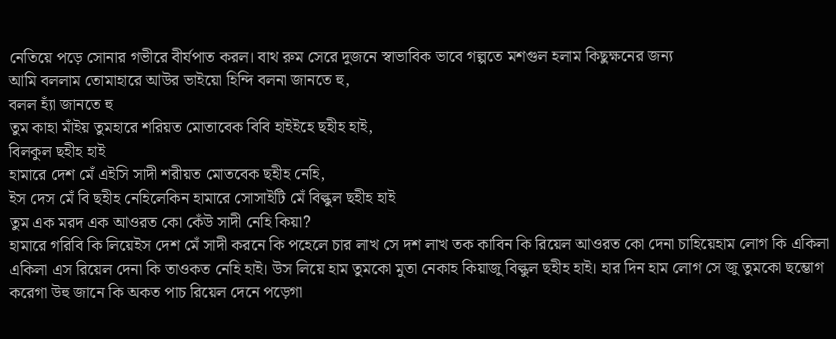নেতিয়ে পড়ে সোনার গভীরে বীর্যপাত করল। বাথ রুম সেরে দুজনে স্বাভাবিক ভাবে গল্পতে মশগুল হলাম কিছুক্ষনের জন্য
আমি বললাম তোমাহারে আউর ভাইয়ো হিন্দি বলনা জানতে হু,
বলল হ্যাঁ জানতে হু
তুম কাহা মাঁইয় তুমহারে শরিয়ত মোতাবেক বিবি হাইইহে ছহীহ হাই,
বিলকুল ছহীহ হাই
হামারে দেশ মেঁ এইসি সাদী শরীয়ত মোতবেক ছহীহ নেহি,
ইস দেস মেঁ বি ছহীহ নেহিলেকিন হামারে সোসাইটি মেঁ বিল্কুল ছহীহ হাই
তুম এক মরদ এক আওরত কো কেঁউ সাদী নেহি কিয়া?
হামারে গরিবি কি লিয়েইস দেশ মেঁ সাদী করনে কি পহেলে চার লাখ সে দশ লাখ তক কাবিন কি রিয়েল আওরত কো দেনা চাহিয়েহাম লোগ কি একিলা একিলা এস রিয়েল দেনা কি তাওকত নেহি হাই। উস লিয়ে হাম তুমকো মুতা নেকাহ কিয়াজু বিল্কুল ছহীহ হাই। হার দিন হাম লোগ সে জু তুমকো ছম্ভোগ করেগা উহু জানে কি অকত পাচ রিয়েল দেনে পড়েগা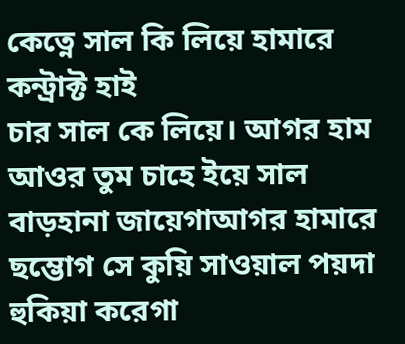কেত্নে সাল কি লিয়ে হামারে কন্ট্রাক্ট হাই
চার সাল কে লিয়ে। আগর হাম আওর তুম চাহে ইয়ে সাল বাড়হানা জায়েগাআগর হামারে ছম্ভোগ সে কুয়ি সাওয়াল পয়দা হুকিয়া করেগা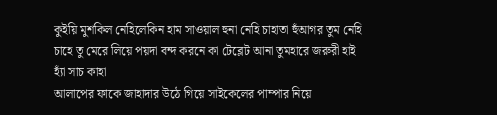কুইয়ি মুশকিল নেহিলেকিন হাম সাওয়াল হুনা নেহি চাহাতা হুঁআগর তুম নেহি চাহে তু মেরে লিয়ে পয়দা বন্দ করনে কা টেব্লেট আনা তুমহারে জরুরী হাই
হ্যাঁ সাচ কাহা
আলাপের ফাকে জাহাদার উঠে গিয়ে সাইকেলের পাম্পার নিয়ে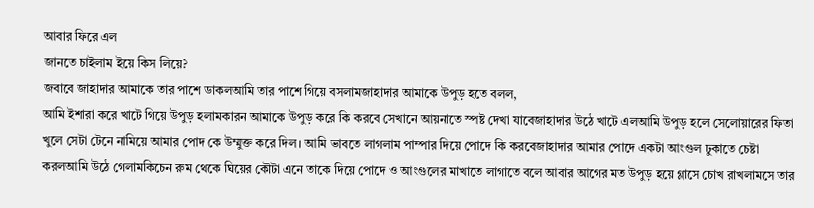আবার ফিরে এল
জানতে চাইলাম ইয়ে কিস লিয়ে?
জবাবে জাহাদার আমাকে তার পাশে ডাকলআমি তার পাশে গিয়ে বসলামজাহাদার আমাকে উপুড় হতে বলল,
আমি ইশারা করে খাটে গিয়ে উপুড় হলামকারন আমাকে উপুড় করে কি করবে সেখানে আয়নাতে স্পষ্ট দেখা যাবেজাহাদার উঠে খাটে এলআমি উপুড় হলে সেলোয়ারের ফিতা খুলে সেটা টেনে নামিয়ে আমার পোদ কে উম্মুক্ত করে দিল। আমি ভাবতে লাগলাম পাম্পার দিয়ে পোদে কি করবেজাহাদার আমার পোদে একটা আংগুল ঢুকাতে চেষ্টা করলআমি উঠে গেলামকিচেন রুম থেকে ঘিয়ের কৌটা এনে তাকে দিয়ে পোদে ও আংগুলের মাখাতে লাগাতে বলে আবার আগের মত উপুড় হয়ে গ্লাসে চোখ রাখলামসে তার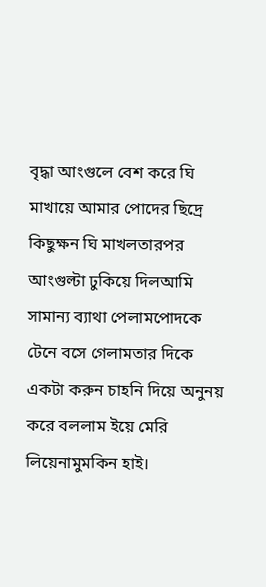বৃদ্ধা আংগুলে বেশ করে ঘি মাখায়ে আমার পোদের ছিদ্রে কিছুক্ষন ঘি মাখলতারপর আংগুল্টা ঢুকিয়ে দিলআমি সামান্য ব্যাথা পেলামপোদকে টেনে বসে গেলামতার দিকে একটা করুন চাহনি দিয়ে অনুনয় করে বললাম ইয়ে মেরি লিয়েনামুমকিন হাই।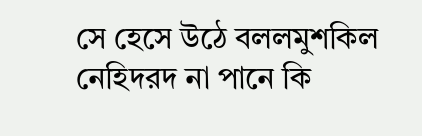সে হেসে উঠে বললমুশকিল নেহিদরদ না পানে কি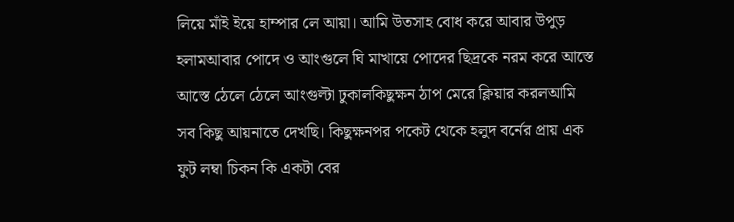লিয়ে মাঁই ইয়ে হাম্পার লে আয়া। আমি উতসাহ বোধ করে আবার উপুড় হলামআবার পোদে ও আংগুলে ঘি মাখায়ে পোদের ছিদ্রকে নরম করে আস্তে আস্তে ঠেলে ঠেলে আংগুল্টা ঢুকালকিছুক্ষন ঠাপ মেরে ক্লিয়ার করলআমি সব কিছু আয়নাতে দেখছি। কিছুক্ষনপর পকেট থেকে হলুদ বর্নের প্রায় এক ফুট লম্বা চিকন কি একটা বের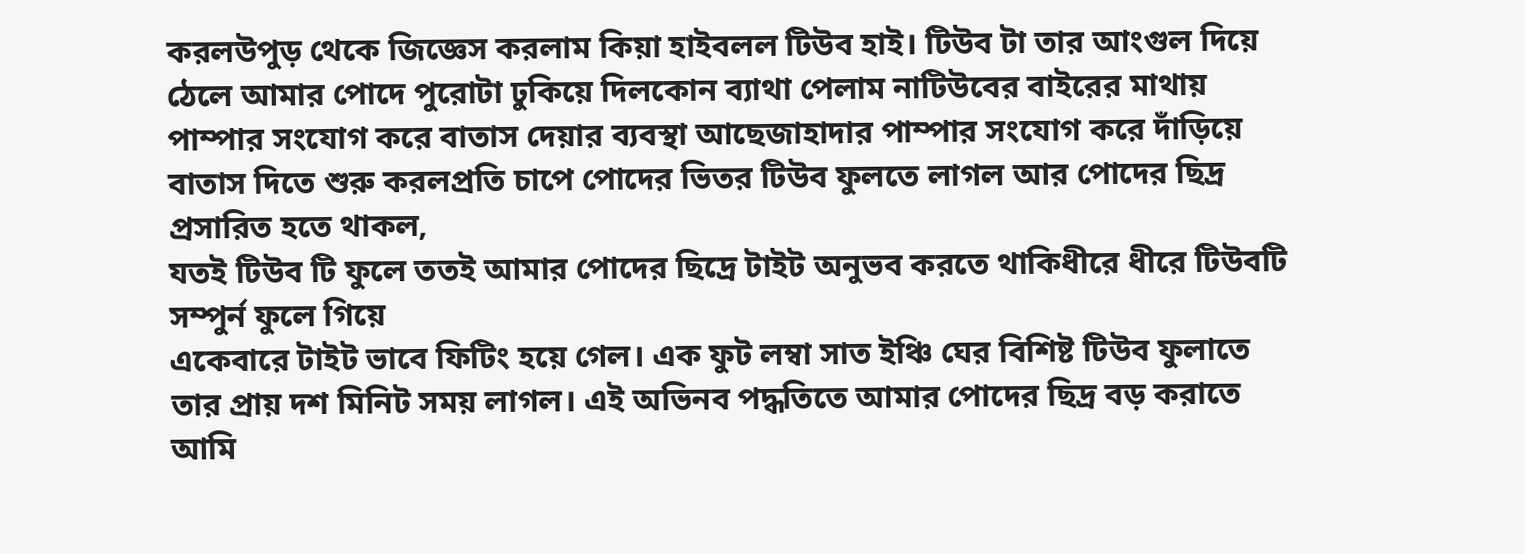করলউপুড় থেকে জিজ্ঞেস করলাম কিয়া হাইবলল টিউব হাই। টিউব টা তার আংগুল দিয়ে ঠেলে আমার পোদে পুরোটা ঢুকিয়ে দিলকোন ব্যাথা পেলাম নাটিউবের বাইরের মাথায় পাম্পার সংযোগ করে বাতাস দেয়ার ব্যবস্থা আছেজাহাদার পাম্পার সংযোগ করে দাঁড়িয়ে বাতাস দিতে শুরু করলপ্রতি চাপে পোদের ভিতর টিউব ফুলতে লাগল আর পোদের ছিদ্র প্রসারিত হতে থাকল,
যতই টিউব টি ফুলে ততই আমার পোদের ছিদ্রে টাইট অনুভব করতে থাকিধীরে ধীরে টিউবটি সম্পুর্ন ফুলে গিয়ে
একেবারে টাইট ভাবে ফিটিং হয়ে গেল। এক ফুট লম্বা সাত ইঞ্চি ঘের বিশিষ্ট টিউব ফুলাতে তার প্রায় দশ মিনিট সময় লাগল। এই অভিনব পদ্ধতিতে আমার পোদের ছিদ্র বড় করাতে আমি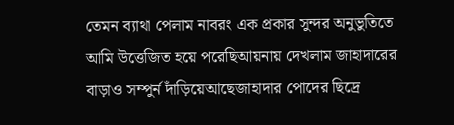তেমন ব্যাথা পেলাম নাবরং এক প্রকার সুন্দর অনুভুতিতে আমি উত্তেজিত হয়ে পরেছিআয়নায় দেখলাম জাহাদারের বাড়াও সম্পুর্ন দাঁড়িয়েআছেজাহাদার পোদের ছিদ্রে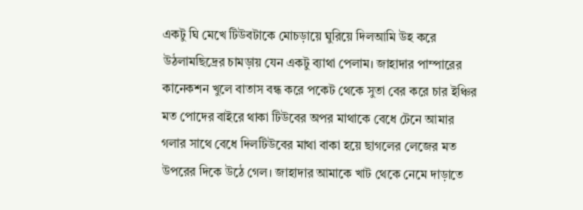একটু ঘি মেখে টিউবটাকে মোচড়ায়ে ঘুরিয়ে দিলআমি উহ করে উঠলামছিদ্রের চামড়ায় যেন একটু ব্যাথা পেলাম। জাহাদার পাম্পারের কানেকশন খুলে বাতাস বন্ধ করে পকেট থেকে সুতা বের করে চার ইঞ্চির মত পোদের বাইরে থাকা টিউবের অপর মাথাকে বেধে টেনে আমার গলার সাথে বেধে দিলটিউবের মাথা বাকা হয়ে ছাগলের লেজের মত উপরের দিকে উঠে গেল। জাহাদার আমাকে খাট থেকে নেমে দাড়াতে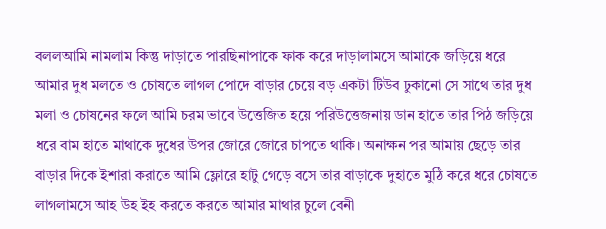বললআমি নামলাম কিন্তু দাড়াতে পারছিনাপাকে ফাক করে দাড়ালামসে আমাকে জড়িয়ে ধরে আমার দুধ মলতে ও চোষতে লাগল পোদে বাড়ার চেয়ে বড় একটা টিউব ঢুকানো সে সাথে তার দুধ মলা ও চোষনের ফলে আমি চরম ভাবে উত্তেজিত হয়ে পরিউত্তেজনায় ডান হাতে তার পিঠ জড়িয়ে ধরে বাম হাতে মাথাকে দুধের উপর জোরে জোরে চাপতে থাকি। অনাক্ষন পর আমায় ছেড়ে তার বাড়ার দিকে ইশারা করাতে আমি ফ্লোরে হাটু গেড়ে বসে তার বাড়াকে দুহাতে মুঠি করে ধরে চোষতে লাগলামসে আহ উহ ইহ করতে করতে আমার মাথার চুলে বেনী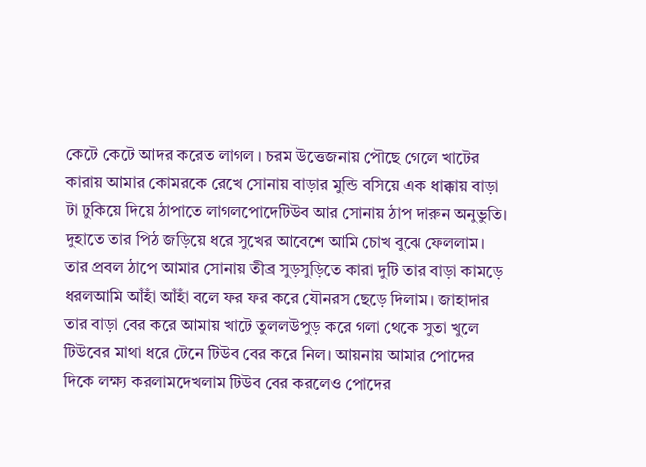কেটে কেটে আদর করেত লাগল । চরম উত্তেজনায় পৌছে গেলে খাটের কারায় আমার কোমরকে রেখে সোনায় বাড়ার মুন্ডি বসিয়ে এক ধাক্কায় বাড়া টা ঢুকিয়ে দিয়ে ঠাপাতে লাগলপোদেটিউব আর সোনায় ঠাপ দারুন অনুভুতি। দুহাতে তার পিঠ জড়িয়ে ধরে সুখের আবেশে আমি চোখ বুঝে ফেললাম। তার প্রবল ঠাপে আমার সোনায় তীব্র সুড়সুড়িতে কারা দুটি তার বাড়া কামড়ে ধরলআমি আঁহাঁ আঁহাঁ বলে ফর ফর করে যৌনরস ছেড়ে দিলাম। জাহাদার তার বাড়া বের করে আমায় খাটে তুললউপুড় করে গলা থেকে সুতা খুলে টিউবের মাথা ধরে টেনে টিউব বের করে নিল। আয়নায় আমার পোদের দিকে লক্ষ্য করলামদেখলাম টিউব বের করলেও পোদের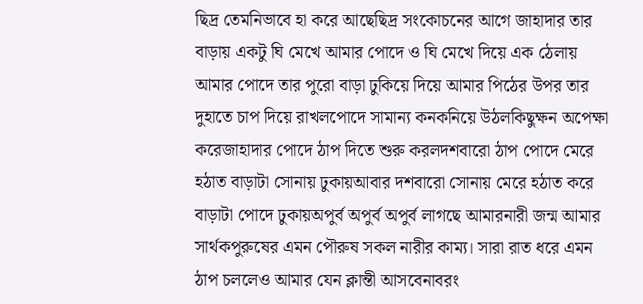ছিদ্র তেমনিভাবে হা করে আছেছিদ্র সংকোচনের আগে জাহাদার তার বাড়ায় একটু ঘি মেখে আমার পোদে ও ঘি মেখে দিয়ে এক ঠেলায় আমার পোদে তার পুরো বাড়া ঢুকিয়ে দিয়ে আমার পিঠের উপর তার দুহাতে চাপ দিয়ে রাখলপোদে সামান্য কনকনিয়ে উঠলকিছুক্ষন অপেক্ষা করেজাহাদার পোদে ঠাপ দিতে শুরু করলদশবারো ঠাপ পোদে মেরে হঠাত বাড়াটা সোনায় ঢুকায়আবার দশবারো সোনায় মেরে হঠাত করে বাড়াটা পোদে ঢুকায়অপুর্ব অপুর্ব অপুর্ব লাগছে আমারনারী জন্ম আমার সার্থকপুরুষের এমন পৌরুষ সকল নারীর কাম্য। সারা রাত ধরে এমন ঠাপ চললেও আমার যেন ক্লান্তী আসবেনাবরং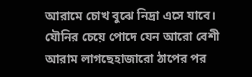আরামে চোখ বুঝে নিদ্রা এসে যাবে। যৌনির চেয়ে পোদে যেন আরো বেশী আরাম লাগছেহাজারো ঠাপের পর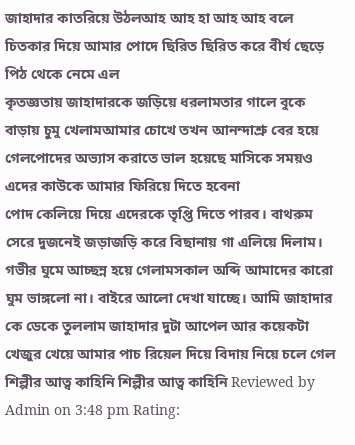জাহাদার কাতরিয়ে উঠলআহ আহ হা আহ আহ বলে চিতকার দিয়ে আমার পোদে ছিরিত ছিরিত করে বীর্য ছেড়ে পিঠ থেকে নেমে এল
কৃতজ্ঞতায় জাহাদারকে জড়িয়ে ধরলামতার গালে বুকে বাড়ায় চুমু খেলামআমার চোখে তখন আনন্দাশ্রু বের হয়ে গেলপোদের অভ্যাস করাতে ভাল হয়েছে মাসিকে সময়ও এদের কাউকে আমার ফিরিয়ে দিতে হবেনা
পোদ কেলিয়ে দিয়ে এদেরকে তৃপ্তি দিতে পারব। বাথরুম সেরে দুজনেই জড়াজড়ি করে বিছানায় গা এলিয়ে দিলাম। গভীর ঘুমে আচ্ছন্ন হয়ে গেলামসকাল অব্দি আমাদের কারো ঘুম ভাঙ্গলো না। বাইরে আলো দেখা যাচ্ছে। আমি জাহাদার কে ডেকে তুললাম জাহাদার দুটা আপেল আর কয়েকটা খেজুর খেয়ে আমার পাচ রিয়েল দিয়ে বিদায় নিয়ে চলে গেল
শিল্পীর আত্ব কাহিনি শিল্পীর আত্ব কাহিনি Reviewed by Admin on 3:48 pm Rating: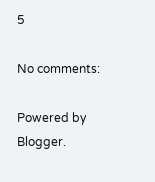5

No comments:

Powered by Blogger.